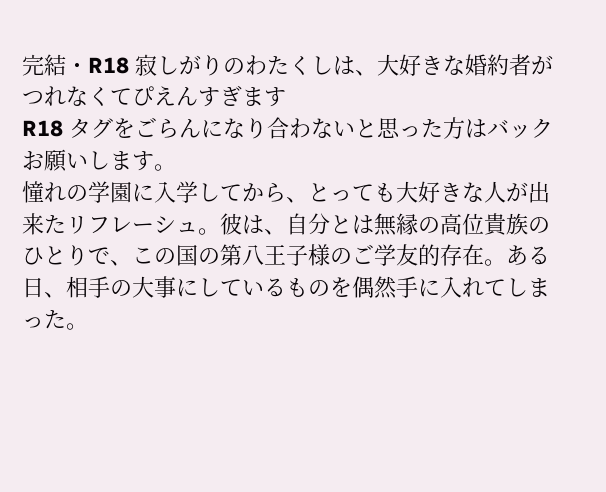完結・R18 寂しがりのわたくしは、大好きな婚約者がつれなくてぴえんすぎます
R18 タグをごらんになり合わないと思った方はバックお願いします。
憧れの学園に入学してから、とっても大好きな人が出来たリフレーシュ。彼は、自分とは無縁の高位貴族のひとりで、この国の第八王子様のご学友的存在。ある日、相手の大事にしているものを偶然手に入れてしまった。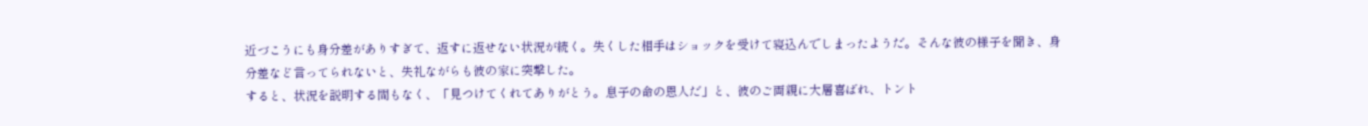近づこうにも身分差がありすぎて、返すに返せない状況が続く。失くした相手はショックを受けて寝込んでしまったようだ。そんな彼の様子を聞き、身分差など言ってられないと、失礼ながらも彼の家に突撃した。
すると、状況を説明する間もなく、「見つけてくれてありがとう。息子の命の恩人だ」と、彼のご両親に大層喜ばれ、トント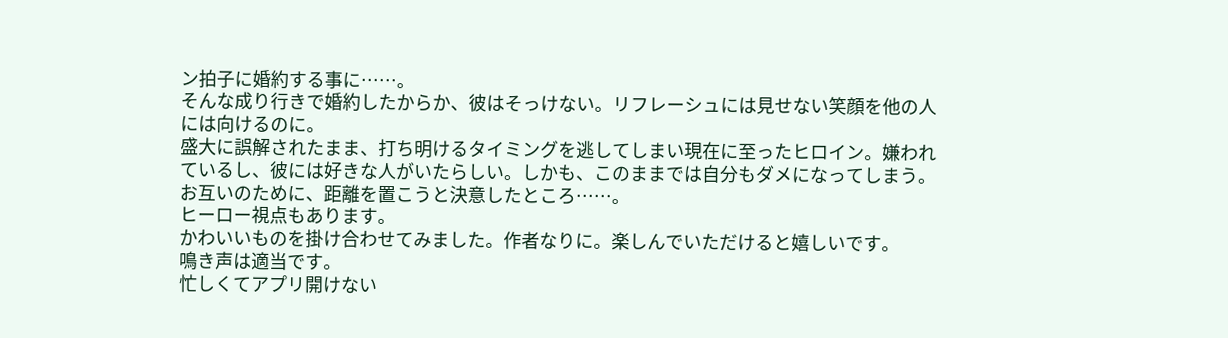ン拍子に婚約する事に……。
そんな成り行きで婚約したからか、彼はそっけない。リフレーシュには見せない笑顔を他の人には向けるのに。
盛大に誤解されたまま、打ち明けるタイミングを逃してしまい現在に至ったヒロイン。嫌われているし、彼には好きな人がいたらしい。しかも、このままでは自分もダメになってしまう。
お互いのために、距離を置こうと決意したところ……。
ヒーロー視点もあります。
かわいいものを掛け合わせてみました。作者なりに。楽しんでいただけると嬉しいです。
鳴き声は適当です。
忙しくてアプリ開けない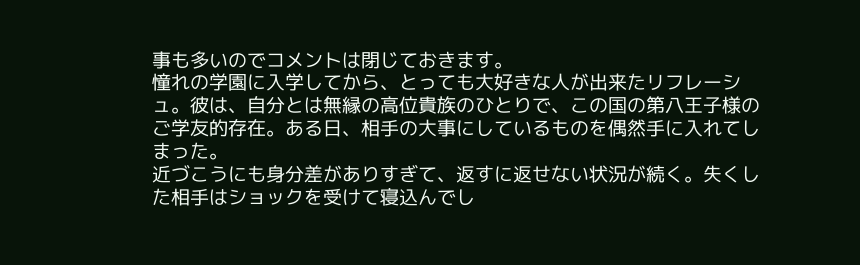事も多いのでコメントは閉じておきます。
憧れの学園に入学してから、とっても大好きな人が出来たリフレーシュ。彼は、自分とは無縁の高位貴族のひとりで、この国の第八王子様のご学友的存在。ある日、相手の大事にしているものを偶然手に入れてしまった。
近づこうにも身分差がありすぎて、返すに返せない状況が続く。失くした相手はショックを受けて寝込んでし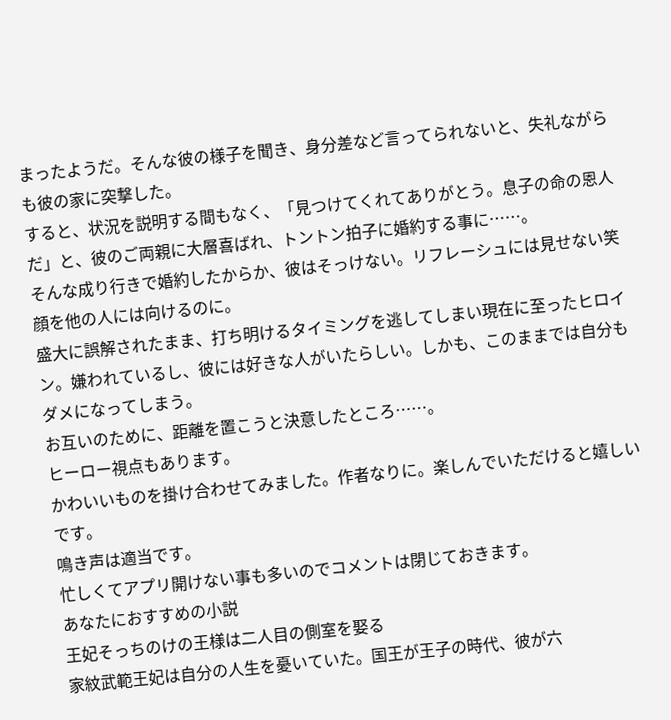まったようだ。そんな彼の様子を聞き、身分差など言ってられないと、失礼ながらも彼の家に突撃した。
すると、状況を説明する間もなく、「見つけてくれてありがとう。息子の命の恩人だ」と、彼のご両親に大層喜ばれ、トントン拍子に婚約する事に……。
そんな成り行きで婚約したからか、彼はそっけない。リフレーシュには見せない笑顔を他の人には向けるのに。
盛大に誤解されたまま、打ち明けるタイミングを逃してしまい現在に至ったヒロイン。嫌われているし、彼には好きな人がいたらしい。しかも、このままでは自分もダメになってしまう。
お互いのために、距離を置こうと決意したところ……。
ヒーロー視点もあります。
かわいいものを掛け合わせてみました。作者なりに。楽しんでいただけると嬉しいです。
鳴き声は適当です。
忙しくてアプリ開けない事も多いのでコメントは閉じておきます。
あなたにおすすめの小説
王妃そっちのけの王様は二人目の側室を娶る
家紋武範王妃は自分の人生を憂いていた。国王が王子の時代、彼が六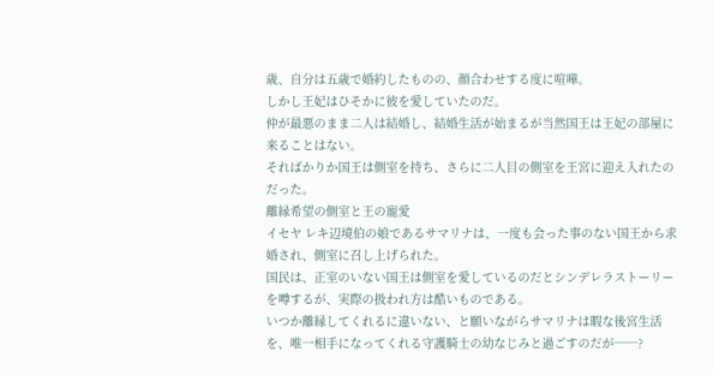歳、自分は五歳で婚約したものの、顔合わせする度に喧嘩。
しかし王妃はひそかに彼を愛していたのだ。
仲が最悪のまま二人は結婚し、結婚生活が始まるが当然国王は王妃の部屋に来ることはない。
そればかりか国王は側室を持ち、さらに二人目の側室を王宮に迎え入れたのだった。
離縁希望の側室と王の寵愛
イセヤ レキ辺境伯の娘であるサマリナは、一度も会った事のない国王から求婚され、側室に召し上げられた。
国民は、正室のいない国王は側室を愛しているのだとシンデレラストーリーを噂するが、実際の扱われ方は酷いものである。
いつか離縁してくれるに違いない、と願いながらサマリナは暇な後宮生活を、唯一相手になってくれる守護騎士の幼なじみと過ごすのだが──?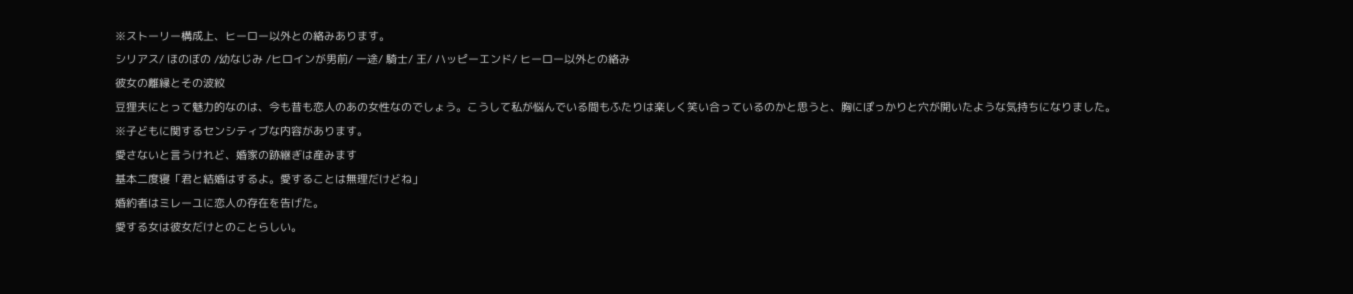※ストーリー構成上、ヒーロー以外との絡みあります。
シリアス/ ほのぼの /幼なじみ /ヒロインが男前/ 一途/ 騎士/ 王/ ハッピーエンド/ ヒーロー以外との絡み
彼女の離縁とその波紋
豆狸夫にとって魅力的なのは、今も昔も恋人のあの女性なのでしょう。こうして私が悩んでいる間もふたりは楽しく笑い合っているのかと思うと、胸にぽっかりと穴が開いたような気持ちになりました。
※子どもに関するセンシティブな内容があります。
愛さないと言うけれど、婚家の跡継ぎは産みます
基本二度寝「君と結婚はするよ。愛することは無理だけどね」
婚約者はミレーユに恋人の存在を告げた。
愛する女は彼女だけとのことらしい。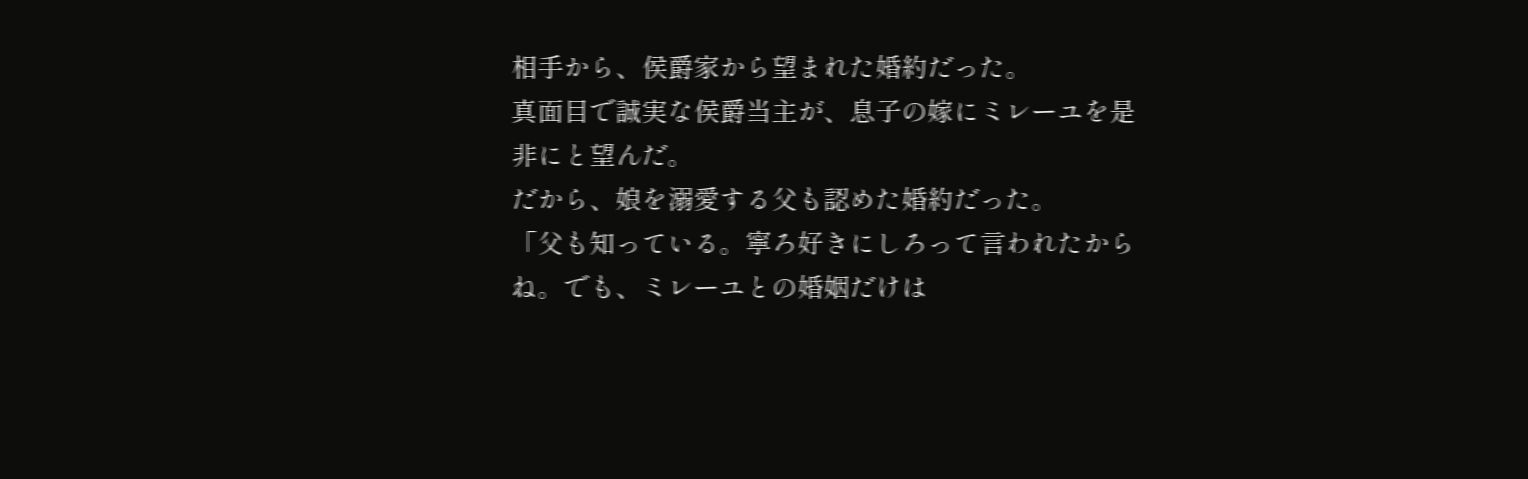相手から、侯爵家から望まれた婚約だった。
真面目で誠実な侯爵当主が、息子の嫁にミレーユを是非にと望んだ。
だから、娘を溺愛する父も認めた婚約だった。
「父も知っている。寧ろ好きにしろって言われたからね。でも、ミレーユとの婚姻だけは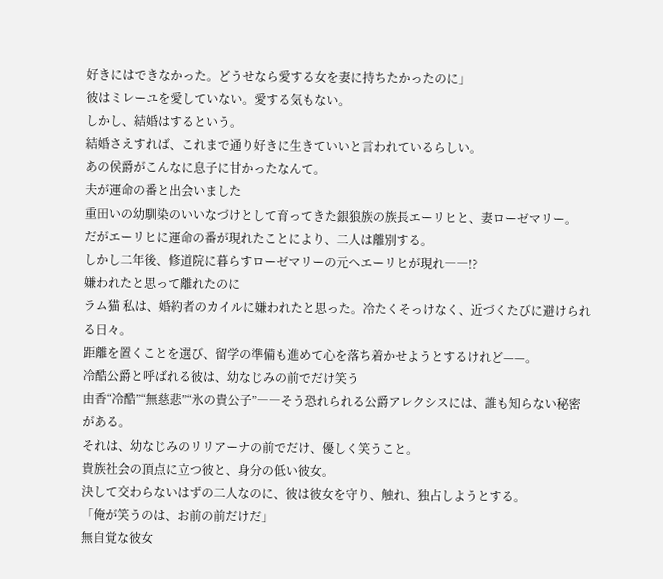好きにはできなかった。どうせなら愛する女を妻に持ちたかったのに」
彼はミレーユを愛していない。愛する気もない。
しかし、結婚はするという。
結婚さえすれば、これまで通り好きに生きていいと言われているらしい。
あの侯爵がこんなに息子に甘かったなんて。
夫が運命の番と出会いました
重田いの幼馴染のいいなづけとして育ってきた銀狼族の族長エーリヒと、妻ローゼマリー。
だがエーリヒに運命の番が現れたことにより、二人は離別する。
しかし二年後、修道院に暮らすローゼマリーの元へエーリヒが現れ――!?
嫌われたと思って離れたのに
ラム猫 私は、婚約者のカイルに嫌われたと思った。冷たくそっけなく、近づくたびに避けられる日々。
距離を置くことを選び、留学の準備も進めて心を落ち着かせようとするけれど——。
冷酷公爵と呼ばれる彼は、幼なじみの前でだけ笑う
由香“冷酷”“無慈悲”“氷の貴公子”――そう恐れられる公爵アレクシスには、誰も知らない秘密がある。
それは、幼なじみのリリアーナの前でだけ、優しく笑うこと。
貴族社会の頂点に立つ彼と、身分の低い彼女。
決して交わらないはずの二人なのに、彼は彼女を守り、触れ、独占しようとする。
「俺が笑うのは、お前の前だけだ」
無自覚な彼女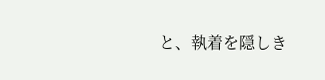と、執着を隠しき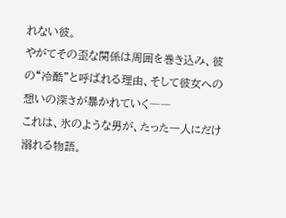れない彼。
やがてその歪な関係は周囲を巻き込み、彼の“冷酷”と呼ばれる理由、そして彼女への想いの深さが暴かれていく――
これは、氷のような男が、たった一人にだけ溺れる物語。